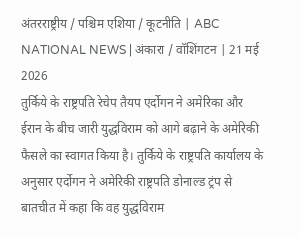अंतरराष्ट्रीय / पश्चिम एशिया / कूटनीति | ABC NATIONAL NEWS | अंकारा / वॉशिंगटन | 21 मई 2026
तुर्किये के राष्ट्रपति रेचेप तैयप एर्दोगन ने अमेरिका और ईरान के बीच जारी युद्धविराम को आगे बढ़ाने के अमेरिकी फैसले का स्वागत किया है। तुर्किये के राष्ट्रपति कार्यालय के अनुसार एर्दोगन ने अमेरिकी राष्ट्रपति डोनाल्ड ट्रंप से बातचीत में कहा कि वह युद्धविराम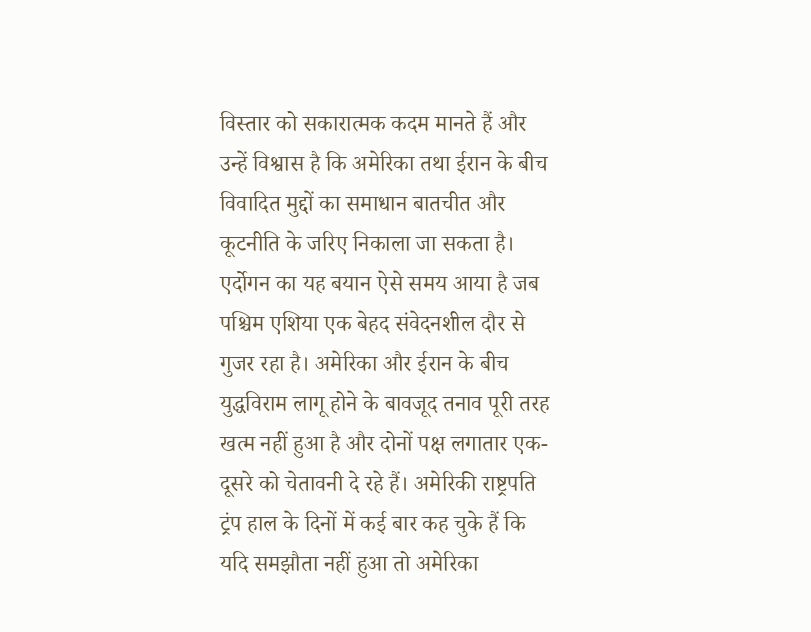विस्तार को सकारात्मक कदम मानते हैं और उन्हें विश्वास है कि अमेरिका तथा ईरान के बीच विवादित मुद्दों का समाधान बातचीत और कूटनीति के जरिए निकाला जा सकता है।
एर्दोगन का यह बयान ऐसे समय आया है जब पश्चिम एशिया एक बेहद संवेदनशील दौर से गुजर रहा है। अमेरिका और ईरान के बीच युद्धविराम लागू होने के बावजूद तनाव पूरी तरह खत्म नहीं हुआ है और दोनों पक्ष लगातार एक-दूसरे को चेतावनी दे रहे हैं। अमेरिकी राष्ट्रपति ट्रंप हाल के दिनों में कई बार कह चुके हैं कि यदि समझौता नहीं हुआ तो अमेरिका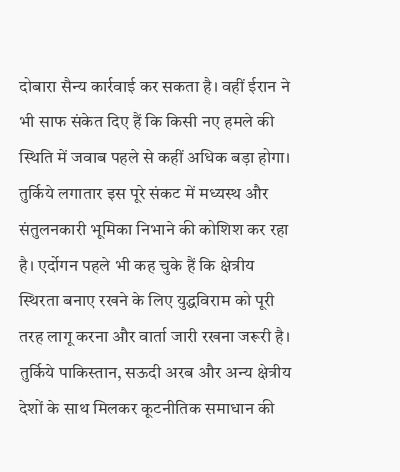दोबारा सैन्य कार्रवाई कर सकता है। वहीं ईरान ने भी साफ संकेत दिए हैं कि किसी नए हमले की स्थिति में जवाब पहले से कहीं अधिक बड़ा होगा।
तुर्किये लगातार इस पूरे संकट में मध्यस्थ और संतुलनकारी भूमिका निभाने की कोशिश कर रहा है। एर्दोगन पहले भी कह चुके हैं कि क्षेत्रीय स्थिरता बनाए रखने के लिए युद्धविराम को पूरी तरह लागू करना और वार्ता जारी रखना जरूरी है। तुर्किये पाकिस्तान, सऊदी अरब और अन्य क्षेत्रीय देशों के साथ मिलकर कूटनीतिक समाधान की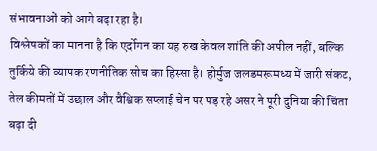संभावनाओं को आगे बढ़ा रहा है।
विश्लेषकों का मानना है कि एर्दोगन का यह रुख केवल शांति की अपील नहीं, बल्कि तुर्किये की व्यापक रणनीतिक सोच का हिस्सा है। होर्मुज जलडमरूमध्य में जारी संकट, तेल कीमतों में उछाल और वैश्विक सप्लाई चेन पर पड़ रहे असर ने पूरी दुनिया की चिंता बढ़ा दी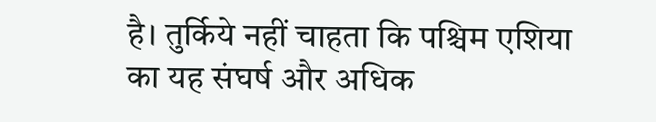है। तुर्किये नहीं चाहता कि पश्चिम एशिया का यह संघर्ष और अधिक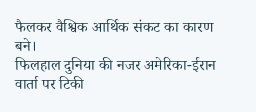फैलकर वैश्विक आर्थिक संकट का कारण बने।
फिलहाल दुनिया की नजर अमेरिका-ईरान वार्ता पर टिकी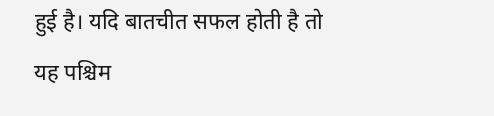हुई है। यदि बातचीत सफल होती है तो यह पश्चिम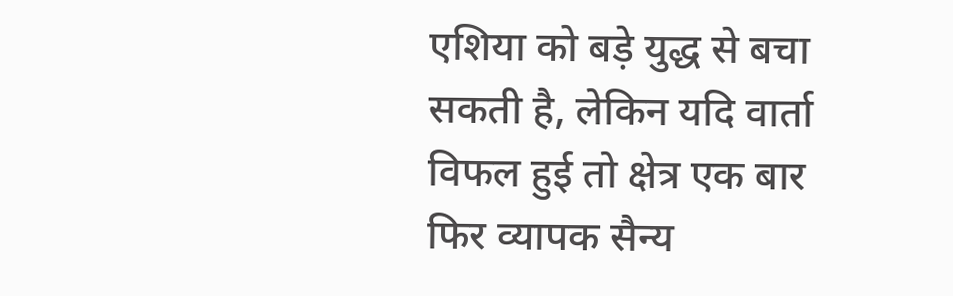एशिया को बड़े युद्ध से बचा सकती है, लेकिन यदि वार्ता विफल हुई तो क्षेत्र एक बार फिर व्यापक सैन्य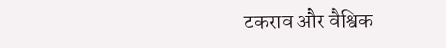टकराव और वैश्विक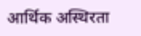आर्थिक अस्थिरता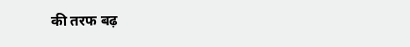की तरफ बढ़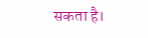सकता है।